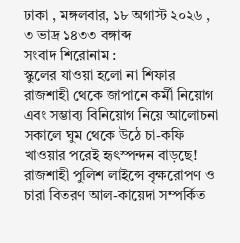ঢাকা , মঙ্গলবার, ১৮ অগাস্ট ২০২৬ , ৩ ভাদ্র ১৪৩৩ বঙ্গাব্দ
সংবাদ শিরোনাম :
স্কুলের যাওয়া হলো না শিফার রাজশাহী থেকে জাপানে কর্মী নিয়োগ এবং সম্ভাব্য বিনিয়োগ নিয়ে আলোচনা সকালে ঘুম থেকে উঠে চা-কফি খাওয়ার পরেই হৃৎস্পন্দন বাড়ছে! রাজশাহী পুলিশ লাইন্সে বৃক্ষরোপণ ও চারা বিতরণ আল-কায়েদা সম্পর্কিত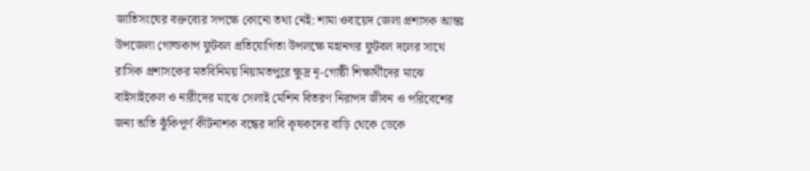জাতিসংঘের বক্তব্যের সপক্ষে কোনো তথ্য নেই: শামা ওবায়েদ জেলা প্রশাসক আন্তঃ উপজেলা গোল্ডকাপ ফুটবল প্রতিযোগিতা উপলক্ষে মহানগর ফুটবল দলের সাথে রাসিক প্রশাসকের মতবিনিময় নিয়ামতপুরে ক্ষুদ্র নৃ-গোষ্ঠী শিক্ষার্থীদের মাঝে বাইসাইকেল ও নারীদের মাঝে সেলাই মেশিন বিতরণ নিরাপদ জীবন ও পরিবেশের জন্য অতি ঝুঁকিপূর্ণ কীটনাশক বন্ধের দাবি কৃষকদের বাড়ি থেকে ডেকে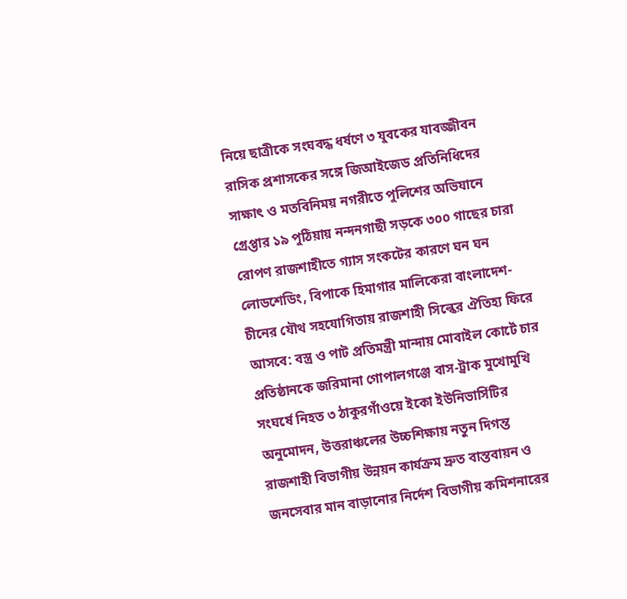নিয়ে ছাত্রীকে সংঘবদ্ধ ধর্ষণে ৩ যুবকের যাবজ্জীবন রাসিক প্রশাসকের সঙ্গে জিআইজেড প্রতিনিধিদের সাক্ষাৎ ও মতবিনিময় নগরীতে পুলিশের অভিযানে গ্রেপ্তার ১৯ পুঠিয়ায় নন্দনগাছী সড়কে ৩০০ গাছের চারা রোপণ রাজশাহীতে গ্যাস সংকটের কারণে ঘন ঘন লোডশেডিং, বিপাকে হিমাগার মালিকেরা বাংলাদেশ-চীনের যৌথ সহযোগিতায় রাজশাহী সিল্কের ঐতিহ্য ফিরে আসবে: বস্ত্র ও পাট প্রতিমন্ত্রী মান্দায় মোবাইল কোর্টে চার প্রতিষ্ঠানকে জরিমানা গোপালগঞ্জে বাস-ট্রাক মুখোমুখি সংঘর্ষে নিহত ৩ ঠাকুরগাঁওয়ে ইকো ইউনিভার্সিটির অনুমোদন, উত্তরাঞ্চলের উচ্চশিক্ষায় নতুন দিগন্ত রাজশাহী বিভাগীয় উন্নয়ন কার্যক্রম দ্রুত বাস্তবায়ন ও জনসেবার মান বাড়ানোর নির্দেশ বিভাগীয় কমিশনারের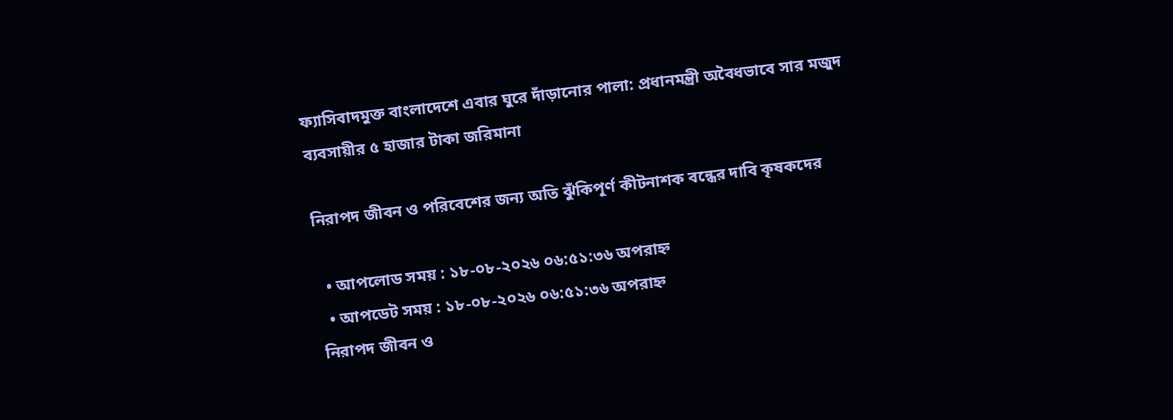ফ্যাসিবাদমুক্ত বাংলাদেশে এবার ঘুরে দাঁড়ানোর পালা: প্রধানমন্ত্রী অবৈধভাবে সার মজুদ ব্যবসায়ীর ৫ হাজার টাকা জরিমানা

নিরাপদ জীবন ও পরিবেশের জন্য অতি ঝুঁকিপূর্ণ কীটনাশক বন্ধের দাবি কৃষকদের

  • আপলোড সময় : ১৮-০৮-২০২৬ ০৬:৫১:৩৬ অপরাহ্ন
  • আপডেট সময় : ১৮-০৮-২০২৬ ০৬:৫১:৩৬ অপরাহ্ন
নিরাপদ জীবন ও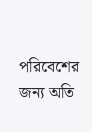পরিবেশের জন্য অতি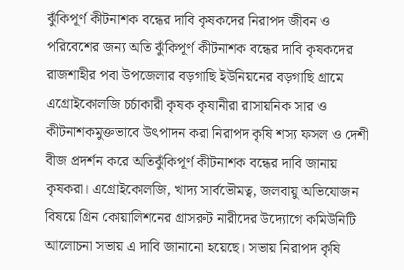ঝুঁকিপূর্ণ কীটনাশক বন্ধের দাবি কৃষকদের নিরাপদ জীবন ও পরিবেশের জন্য অতি ঝুঁকিপূর্ণ কীটনাশক বন্ধের দাবি কৃষকদের
রাজশাহীর পবা উপজেলার বড়গাছি ইউনিয়নের বড়গাছি গ্রামে এগ্রোইকোলজি চর্চাকারী কৃষক কৃষানীরা রাসায়নিক সার ও কীটনাশকমুক্তভাবে উৎপাদন করা নিরাপদ কৃষি শস্য ফসল ও দেশী বীজ প্রদর্শন করে অতিঝুঁকিপূর্ণ কীটনাশক বন্ধের দাবি জানায় কৃষকরা। এগ্রোইকোলজি, খাদ্য সার্বভৌমত্ব, জলবায়ু অভিযোজন বিষয়ে গ্রিন কোয়ালিশনের গ্রাসরুট নারীদের উদ্যোগে কমিউনিটি আলোচনা সভায় এ দাবি জানানো হয়েছে। সভায় নিরাপদ কৃষি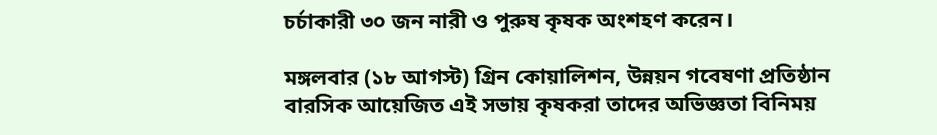চর্চাকারী ৩০ জন নারী ও পুরুষ কৃষক অংশহণ করেন।

মঙ্গলবার (১৮ আগস্ট) গ্রিন কোয়ালিশন, উন্নয়ন গবেষণা প্রতিষ্ঠান বারসিক আয়েজিত এই সভায় কৃষকরা তাদের অভিজ্ঞতা বিনিময়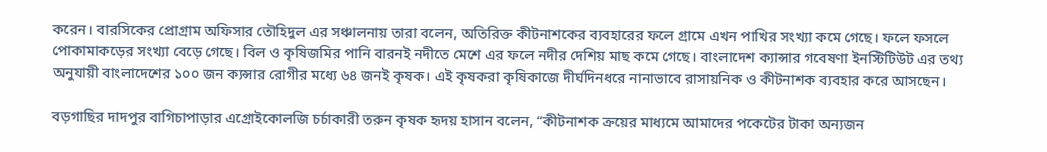করেন। বারসিকের প্রোগ্রাম অফিসার তৌহিদুল এর সঞ্চালনায় তারা বলেন, অতিরিক্ত কীটনাশকের ব্যবহারের ফলে গ্রামে এখন পাখির সংখ্যা কমে গেছে। ফলে ফসলে পোকামাকড়ের সংখ্যা বেড়ে গেছে। বিল ও কৃষিজমির পানি বারনই নদীতে মেশে এর ফলে নদীর দেশিয় মাছ কমে গেছে। বাংলাদেশ ক্যান্সার গবেষণা ইনস্টিটিউট এর তথ্য অনুযায়ী বাংলাদেশের ১০০ জন ক্যন্সার রোগীর মধ্যে ৬৪ জনই কৃষক। এই কৃষকরা কৃষিকাজে দীর্ঘদিনধরে নানাভাবে রাসায়নিক ও কীটনাশক ব্যবহার করে আসছেন।

বড়গাছির দাদপুর বাগিচাপাড়ার এগ্রোইকোলজি চর্চাকারী তরুন কৃষক হৃদয় হাসান বলেন, “কীটনাশক ক্রয়ের মাধ্যমে আমাদের পকেটের টাকা অন্যজন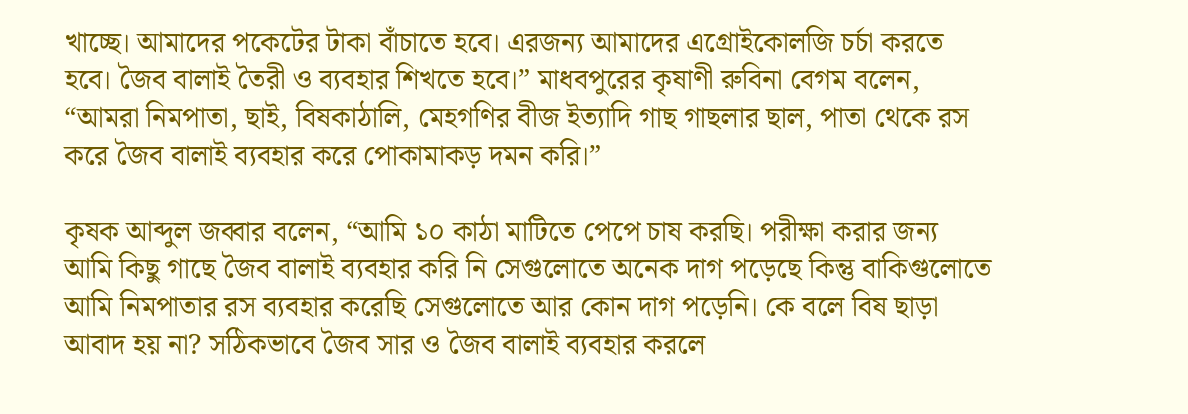খাচ্ছে। আমাদের পকেটের টাকা বাঁচাতে হবে। এরজন্য আমাদের এগ্রোইকোলজি চর্চা করতে হবে। জৈব বালাই তৈরী ও ব্যবহার শিখতে হবে।” মাধবপুরের কৃষাণী রুবিনা বেগম বলেন, “আমরা নিমপাতা, ছাই, বিষকাঠালি, মেহগণির বীজ ইত্যাদি গাছ গাছলার ছাল, পাতা থেকে রস করে জৈব বালাই ব্যবহার করে পোকামাকড় দমন করি।”

কৃষক আব্দুল জব্বার বলেন, “আমি ১০ কাঠা মাটিতে পেপে চাষ করছি। পরীক্ষা করার জন্য আমি কিছু গাছে জৈব বালাই ব্যবহার করি নি সেগুলোতে অনেক দাগ পড়েছে কিন্তু বাকিগুলোতে আমি নিমপাতার রস ব্যবহার করেছি সেগুলোতে আর কোন দাগ পড়েনি। কে বলে বিষ ছাড়া আবাদ হয় না? সঠিকভাবে জৈব সার ও জৈব বালাই ব্যবহার করলে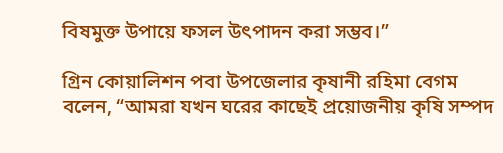বিষমুক্ত উপায়ে ফসল উৎপাদন করা সম্ভব।”

গ্রিন কোয়ালিশন পবা উপজেলার কৃষানী রহিমা বেগম বলেন, “আমরা যখন ঘরের কাছেই প্রয়োজনীয় কৃষি সম্পদ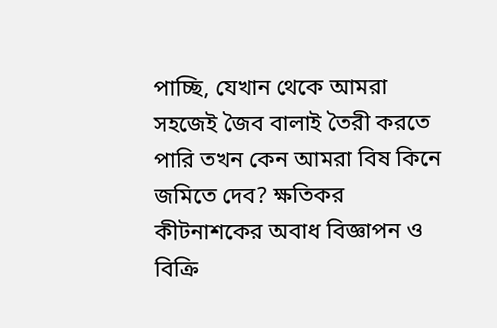পাচ্ছি, যেখান থেকে আমরা সহজেই জৈব বালাই তৈরী করতে পারি তখন কেন আমরা বিষ কিনে জমিতে দেব? ক্ষতিকর কীটনাশকের অবাধ বিজ্ঞাপন ও বিক্রি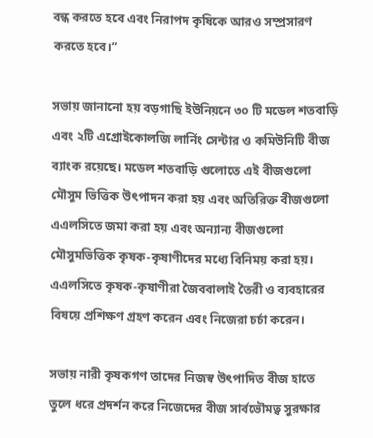বন্ধ করতে হবে এবং নিরাপদ কৃষিকে আরও সম্প্রসারণ করতে হবে।”

সভায় জানানো হয় বড়গাছি ইউনিয়নে ৩০ টি মডেল শতবাড়ি এবং ২টি এগ্রোইকোলজি লার্নিং সেন্টার ও কমিউনিটি বীজ ব্যাংক রয়েছে। মডেল শতবাড়ি গুলোতে এই বীজগুলো মৌসুম ভিত্তিক উৎপাদন করা হয় এবং অতিরিক্ত বীজগুলো এএলসিতে জমা করা হয় এবং অন্যান্য বীজগুলো মৌসুমভিত্তিক কৃষক-কৃষাণীদের মধ্যে বিনিময় করা হয়। এএলসিতে কৃষক-কৃষাণীরা জৈববালাই তৈরী ও ব্যবহারের বিষয়ে প্রশিক্ষণ গ্রহণ করেন এবং নিজেরা চর্চা করেন।

সভায় নারী কৃষকগণ তাদের নিজস্ব উৎপাদিত বীজ হাতে তুলে ধরে প্রদর্শন করে নিজেদের বীজ সার্বভৌমত্ব সুরক্ষার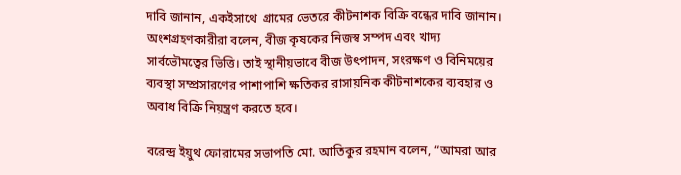দাবি জানান, একইসাথে  গ্রামের ভেতরে কীটনাশক বিক্রি বন্ধের দাবি জানান। অংশগ্রহণকারীরা বলেন, বীজ কৃষকের নিজস্ব সম্পদ এবং খাদ্য সার্বভৌমত্বের ভিত্তি। তাই স্থানীয়ভাবে বীজ উৎপাদন, সংরক্ষণ ও বিনিময়ের ব্যবস্থা সম্প্রসারণের পাশাপাশি ক্ষতিকর রাসায়নিক কীটনাশকের ব্যবহার ও অবাধ বিক্রি নিয়ন্ত্রণ করতে হবে।

বরেন্দ্র ইয়ুথ ফোরামের সভাপতি মো. আতিকুর রহমান বলেন, “আমরা আর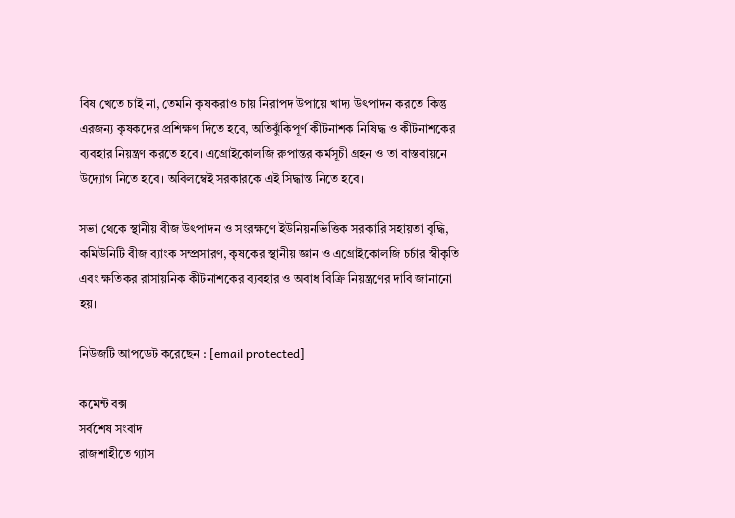বিষ খেতে চাই না, তেমনি কৃষকরাও চায় নিরাপদ উপায়ে খাদ্য উৎপাদন করতে কিন্তু এরজন্য কৃষকদের প্রশিক্ষণ দিতে হবে, অতিঝুঁকিপূর্ণ কীটনাশক নিষিদ্ধ ও কীটনাশকের ব্যবহার নিয়ন্ত্রণ করতে হবে। এগ্রোইকোলজি রুপান্তর কর্মসূচী গ্রহন ও তা বাস্তবায়নে উদ্যোগ নিতে হবে। অবিলম্বেই সরকারকে এই সিদ্ধান্ত নিতে হবে।

সভা থেকে স্থানীয় বীজ উৎপাদন ও সংরক্ষণে ইউনিয়নভিত্তিক সরকারি সহায়তা বৃদ্ধি, কমিউনিটি বীজ ব্যাংক সম্প্রসারণ, কৃষকের স্থানীয় জ্ঞান ও এগ্রোইকোলজি চর্চার স্বীকৃতি এবং ক্ষতিকর রাসায়নিক কীটনাশকের ব্যবহার ও অবাধ বিক্রি নিয়ন্ত্রণের দাবি জানানো হয়।

নিউজটি আপডেট করেছেন : [email protected]

কমেন্ট বক্স
সর্বশেষ সংবাদ
রাজশাহীতে গ্যাস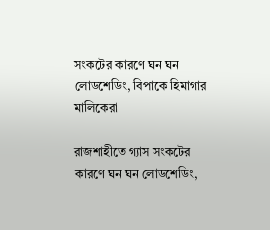সংকটের কারণে ঘন ঘন লোডশেডিং, বিপাকে হিমাগার মালিকেরা

রাজশাহীতে গ্যাস সংকটের কারণে ঘন ঘন লোডশেডিং,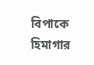বিপাকে হিমাগার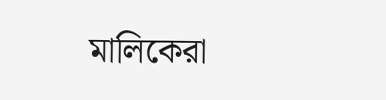মালিকেরা